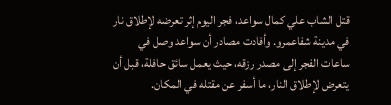قتل الشاب علي كمال سواعد، فجر اليوم إثر تعرضه لإطلاق نار في مدينة شفاعمرو. وأفادت مصادر أن سواعد وصل في ساعات الفجر إلى مصدر رزقه، حيث يعمل سائق حافلة، قبل أن يتعرض لإطلاق النار، ما أسفر عن مقتله في المكان.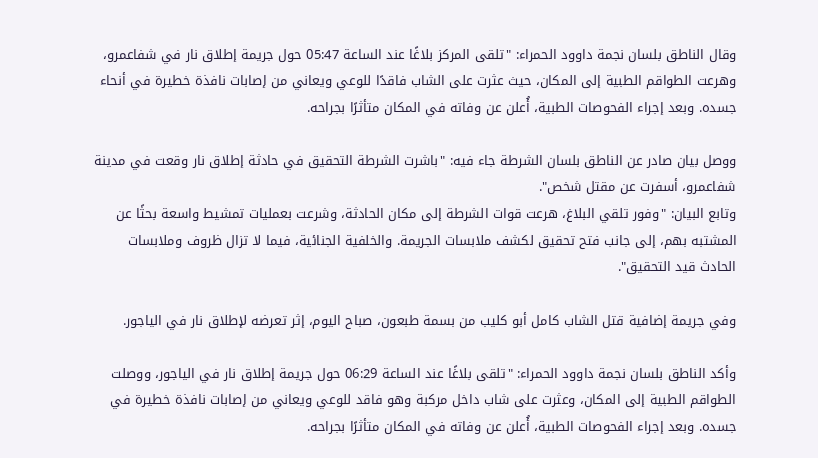وقال الناطق بلسان نجمة داوود الحمراء: "تلقى المركز بلاغًا عند الساعة 05:47 حول جريمة إطلاق نار في شفاعمرو، وهرعت الطواقم الطبية إلى المكان، حيث عثرت على الشاب فاقدًا للوعي ويعاني من إصابات نافذة خطيرة في أنحاء جسده. وبعد إجراء الفحوصات الطبية، أُعلن عن وفاته في المكان متأثرًا بجراحه.

ووصل بيان صادر عن الناطق بلسان الشرطة جاء فيه: "باشرت الشرطة التحقيق في حادثة إطلاق نار وقعت في مدينة شفاعمرو، أسفرت عن مقتل شخص".
وتابع البيان: "وفور تلقي البلاغ، هرعت قوات الشرطة إلى مكان الحادثة، وشرعت بعمليات تمشيط واسعة بحثًا عن المشتبه بهم، إلى جانب فتح تحقيق لكشف ملابسات الجريمة. والخلفية الجنائية، فيما لا تزال ظروف وملابسات الحادث قيد التحقيق".

وفي جريمة إضافية قتل الشاب كامل أبو كليب من بسمة طبعون، صباح اليوم، إثر تعرضه لإطلاق نار في الياجور.

وأكد الناطق بلسان نجمة داوود الحمراء: "تلقى بلاغًا عند الساعة 06:29 حول جريمة إطلاق نار في الياجور، ووصلت الطواقم الطبية إلى المكان، وعثرت على شاب داخل مركبة وهو فاقد للوعي ويعاني من إصابات نافذة خطيرة في جسده. وبعد إجراء الفحوصات الطبية، أُعلن عن وفاته في المكان متأثرًا بجراحه.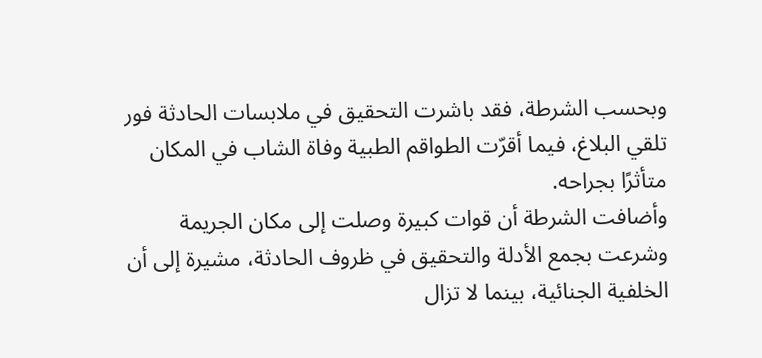وبحسب الشرطة، فقد باشرت التحقيق في ملابسات الحادثة فور تلقي البلاغ، فيما أقرّت الطواقم الطبية وفاة الشاب في المكان متأثرًا بجراحه.
وأضافت الشرطة أن قوات كبيرة وصلت إلى مكان الجريمة وشرعت بجمع الأدلة والتحقيق في ظروف الحادثة، مشيرة إلى أن الخلفية الجنائية، بينما لا تزال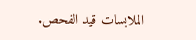الملابسات قيد الفحص.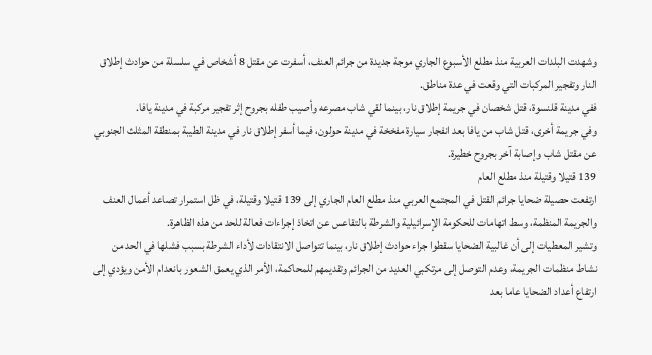وشهدت البلدات العربية منذ مطلع الأسبوع الجاري موجة جديدة من جرائم العنف، أسفرت عن مقتل 8 أشخاص في سلسلة من حوادث إطلاق النار وتفجير المركبات التي وقعت في عدة مناطق.
ففي مدينة قلنسوة، قتل شخصان في جريمة إطلاق نار، بينما لقي شاب مصرعه وأصيب طفله بجروح إثر تفجير مركبة في مدينة يافا.
وفي جريمة أخرى، قتل شاب من يافا بعد انفجار سيارة مفخخة في مدينة حولون، فيما أسفر إطلاق نار في مدينة الطيبة بمنطقة المثلث الجنوبي عن مقتل شاب وإصابة آخر بجروح خطيرة.
139 قتيلا وقتيلة منذ مطلع العام
ارتفعت حصيلة ضحايا جرائم القتل في المجتمع العربي منذ مطلع العام الجاري إلى 139 قتيلا وقتيلة، في ظل استمرار تصاعد أعمال العنف والجريمة المنظمة، وسط اتهامات للحكومة الإسرائيلية والشرطة بالتقاعس عن اتخاذ إجراءات فعالة للحد من هذه الظاهرة.
وتشير المعطيات إلى أن غالبية الضحايا سقطوا جراء حوادث إطلاق نار، بينما تتواصل الانتقادات لأداء الشرطة بسبب فشلها في الحد من نشاط منظمات الجريمة، وعدم التوصل إلى مرتكبي العديد من الجرائم وتقديمهم للمحاكمة، الأمر الذي يعمق الشعور بانعدام الأمن ويؤدي إلى ارتفاع أعداد الضحايا عاما بعد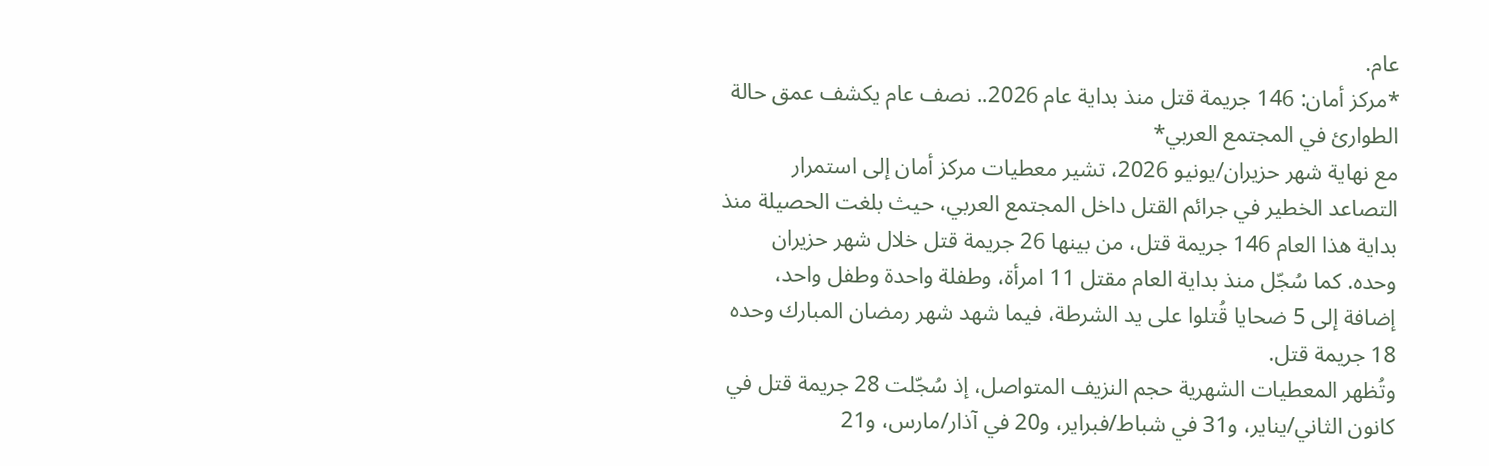عام.
*مركز أمان: 146 جريمة قتل منذ بداية عام 2026.. نصف عام يكشف عمق حالة الطوارئ في المجتمع العربي*
مع نهاية شهر حزيران/يونيو 2026، تشير معطيات مركز أمان إلى استمرار التصاعد الخطير في جرائم القتل داخل المجتمع العربي، حيث بلغت الحصيلة منذ بداية هذا العام 146 جريمة قتل، من بينها 26 جريمة قتل خلال شهر حزيران وحده. كما سُجّل منذ بداية العام مقتل 11 امرأة، وطفلة واحدة وطفل واحد، إضافة إلى 5 ضحايا قُتلوا على يد الشرطة، فيما شهد شهر رمضان المبارك وحده 18 جريمة قتل.
وتُظهر المعطيات الشهرية حجم النزيف المتواصل، إذ سُجّلت 28 جريمة قتل في كانون الثاني/يناير، و31 في شباط/فبراير، و20 في آذار/مارس، و21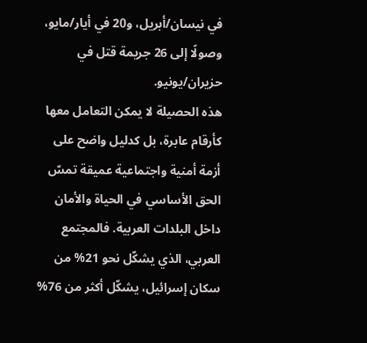في نيسان/أبريل، و20 في أيار/مايو، وصولًا إلى 26 جريمة قتل في حزيران/يونيو.
هذه الحصيلة لا يمكن التعامل معها كأرقام عابرة، بل كدليل واضح على أزمة أمنية واجتماعية عميقة تمسّ الحق الأساسي في الحياة والأمان داخل البلدات العربية. فالمجتمع العربي، الذي يشكّل نحو 21% من سكان إسرائيل، يشكّل أكثر من 76%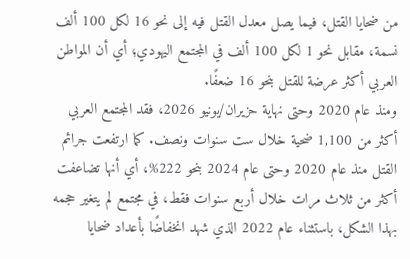من ضحايا القتل، فيما يصل معدل القتل فيه إلى نحو 16 لكل 100 ألف نسمة، مقابل نحو 1 لكل 100 ألف في المجتمع اليهودي؛ أي أن المواطن العربي أكثر عرضة للقتل بنحو 16 ضعفًا.
ومنذ عام 2020 وحتى نهاية حزيران/يونيو 2026، فقد المجتمع العربي أكثر من 1,100 ضحية خلال ست سنوات ونصف. كما ارتفعت جرائم القتل منذ عام 2020 وحتى عام 2024 بنحو 222%، أي أنها تضاعفت أكثر من ثلاث مرات خلال أربع سنوات فقط، في مجتمع لم يتغير حجمه بهذا الشكل، باستثناء عام 2022 الذي شهد انخفاضًا بأعداد ضحايا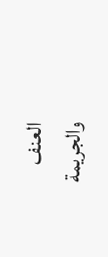العنف والجريمة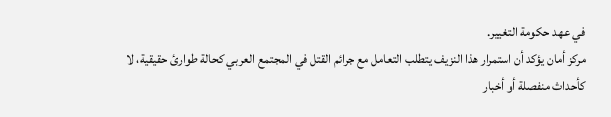في عهد حكومة التغيير.
مركز أمان يؤكد أن استمرار هذا النزيف يتطلب التعامل مع جرائم القتل في المجتمع العربي كحالة طوارئ حقيقية، لا كأحداث منفصلة أو أخبار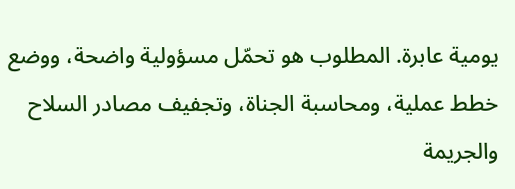يومية عابرة. المطلوب هو تحمّل مسؤولية واضحة، ووضع خطط عملية، ومحاسبة الجناة، وتجفيف مصادر السلاح والجريمة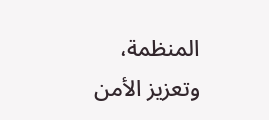المنظمة، وتعزيز الأمن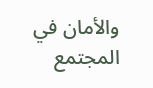والأمان في المجتمع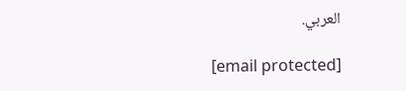العربي.

[email protected]